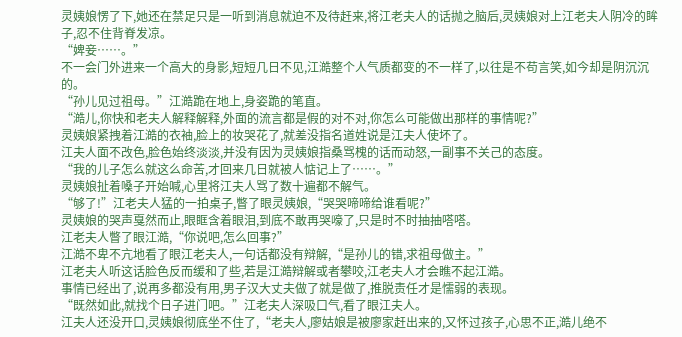灵姨娘愣了下,她还在禁足只是一听到消息就迫不及待赶来,将江老夫人的话抛之脑后,灵姨娘对上江老夫人阴冷的眸子,忍不住背脊发凉。
“婢妾……。”
不一会门外进来一个高大的身影,短短几日不见,江澔整个人气质都变的不一样了,以往是不苟言笑,如今却是阴沉沉的。
“孙儿见过祖母。”江澔跪在地上,身姿跪的笔直。
“澔儿,你快和老夫人解释解释,外面的流言都是假的对不对,你怎么可能做出那样的事情呢?”
灵姨娘紧拽着江澔的衣袖,脸上的妆哭花了,就差没指名道姓说是江夫人使坏了。
江夫人面不改色,脸色始终淡淡,并没有因为灵姨娘指桑骂槐的话而动怒,一副事不关己的态度。
“我的儿子怎么就这么命苦,才回来几日就被人惦记上了……。”
灵姨娘扯着嗓子开始喊,心里将江夫人骂了数十遍都不解气。
“够了!”江老夫人猛的一拍桌子,瞥了眼灵姨娘,“哭哭啼啼给谁看呢?”
灵姨娘的哭声戛然而止,眼眶含着眼泪,到底不敢再哭嚎了,只是时不时抽抽嗒嗒。
江老夫人瞥了眼江澔,“你说吧,怎么回事?”
江澔不卑不亢地看了眼江老夫人,一句话都没有辩解,“是孙儿的错,求祖母做主。”
江老夫人听这话脸色反而缓和了些,若是江澔辩解或者攀咬,江老夫人才会瞧不起江澔。
事情已经出了,说再多都没有用,男子汉大丈夫做了就是做了,推脱责任才是懦弱的表现。
“既然如此,就找个日子进门吧。”江老夫人深吸口气,看了眼江夫人。
江夫人还没开口,灵姨娘彻底坐不住了,“老夫人,廖姑娘是被廖家赶出来的,又怀过孩子,心思不正,澔儿绝不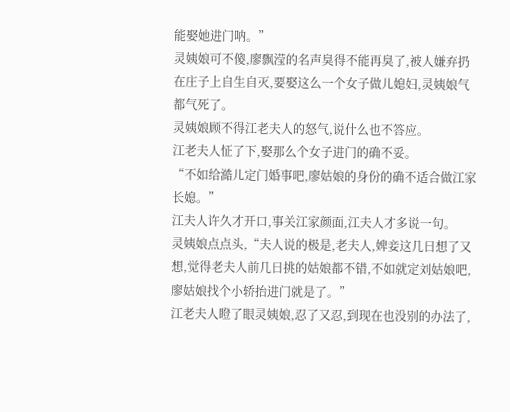能娶她进门呐。”
灵姨娘可不傻,廖飘滢的名声臭得不能再臭了,被人嫌弃扔在庄子上自生自灭,要娶这么一个女子做儿媳妇,灵姨娘气都气死了。
灵姨娘顾不得江老夫人的怒气,说什么也不答应。
江老夫人怔了下,娶那么个女子进门的确不妥。
“不如给澔儿定门婚事吧,廖姑娘的身份的确不适合做江家长媳。”
江夫人许久才开口,事关江家颜面,江夫人才多说一句。
灵姨娘点点头,“夫人说的极是,老夫人,婢妾这几日想了又想,觉得老夫人前几日挑的姑娘都不错,不如就定刘姑娘吧,廖姑娘找个小轿抬进门就是了。”
江老夫人瞪了眼灵姨娘,忍了又忍,到现在也没别的办法了,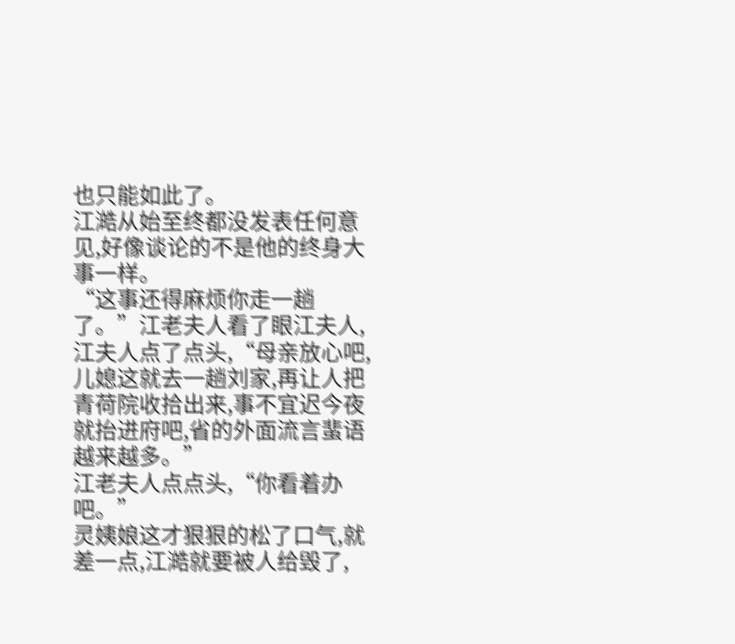也只能如此了。
江澔从始至终都没发表任何意见,好像谈论的不是他的终身大事一样。
“这事还得麻烦你走一趟了。”江老夫人看了眼江夫人,江夫人点了点头,“母亲放心吧,儿媳这就去一趟刘家,再让人把青荷院收拾出来,事不宜迟今夜就抬进府吧,省的外面流言蜚语越来越多。”
江老夫人点点头,“你看着办吧。”
灵姨娘这才狠狠的松了口气,就差一点,江澔就要被人给毁了,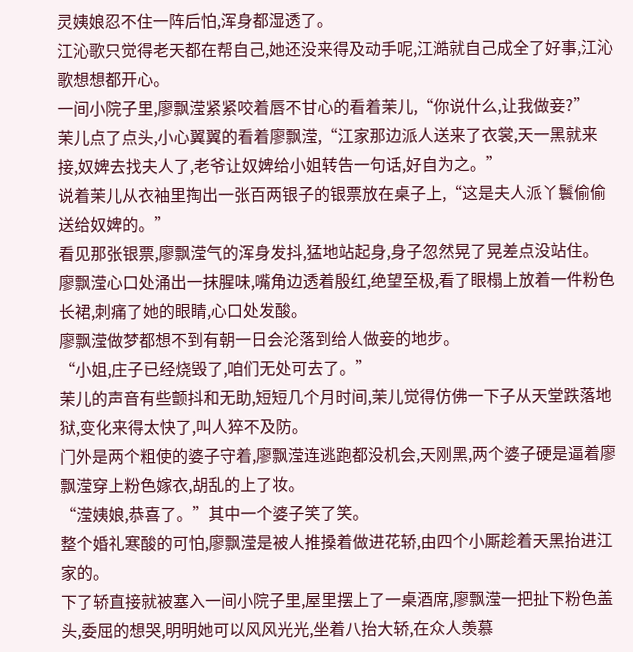灵姨娘忍不住一阵后怕,浑身都湿透了。
江沁歌只觉得老天都在帮自己,她还没来得及动手呢,江澔就自己成全了好事,江沁歌想想都开心。
一间小院子里,廖飘滢紧紧咬着唇不甘心的看着茉儿,“你说什么,让我做妾?”
茉儿点了点头,小心翼翼的看着廖飘滢,“江家那边派人送来了衣裳,天一黑就来接,奴婢去找夫人了,老爷让奴婢给小姐转告一句话,好自为之。”
说着茉儿从衣袖里掏出一张百两银子的银票放在桌子上,“这是夫人派丫鬟偷偷送给奴婢的。”
看见那张银票,廖飘滢气的浑身发抖,猛地站起身,身子忽然晃了晃差点没站住。
廖飘滢心口处涌出一抹腥味,嘴角边透着殷红,绝望至极,看了眼榻上放着一件粉色长裙,刺痛了她的眼睛,心口处发酸。
廖飘滢做梦都想不到有朝一日会沦落到给人做妾的地步。
“小姐,庄子已经烧毁了,咱们无处可去了。”
茉儿的声音有些颤抖和无助,短短几个月时间,茉儿觉得仿佛一下子从天堂跌落地狱,变化来得太快了,叫人猝不及防。
门外是两个粗使的婆子守着,廖飘滢连逃跑都没机会,天刚黑,两个婆子硬是逼着廖飘滢穿上粉色嫁衣,胡乱的上了妆。
“滢姨娘,恭喜了。”其中一个婆子笑了笑。
整个婚礼寒酸的可怕,廖飘滢是被人推搡着做进花轿,由四个小厮趁着天黑抬进江家的。
下了轿直接就被塞入一间小院子里,屋里摆上了一桌酒席,廖飘滢一把扯下粉色盖头,委屈的想哭,明明她可以风风光光,坐着八抬大轿,在众人羡慕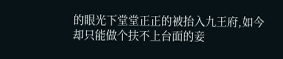的眼光下堂堂正正的被抬入九王府,如今却只能做个扶不上台面的妾